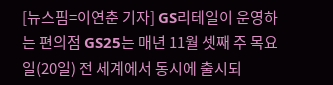[뉴스핌=이연춘 기자] GS리테일이 운영하는 편의점 GS25는 매년 11월 셋째 주 목요일(20일) 전 세계에서 동시에 출시되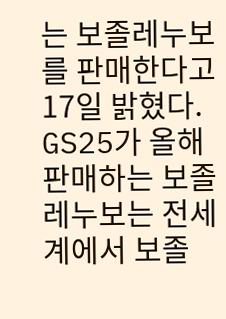는 보졸레누보를 판매한다고 17일 밝혔다.
GS25가 올해 판매하는 보졸레누보는 전세계에서 보졸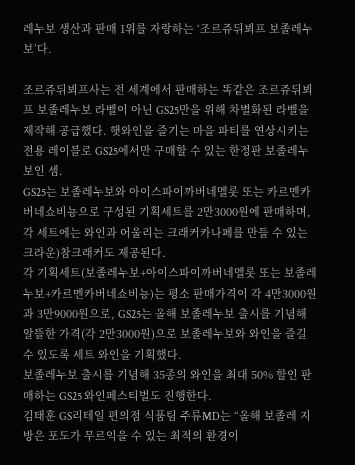레누보 생산과 판매 1위를 자랑하는 ‘조르쥬뒤뵈프 보졸레누보’다.

조르쥬뒤뵈프사는 전 세계에서 판매하는 똑같은 조르쥬뒤뵈프 보졸레누보 라벨이 아닌 GS25만을 위해 차별화된 라벨을 제작해 공급했다. 햇와인을 즐기는 마을 파티를 연상시키는 전용 레이블로 GS25에서만 구매할 수 있는 한정판 보졸레누보인 셈.
GS25는 보졸레누보와 아이스파이까버네멜롯 또는 카르멘카버네쇼비뇽으로 구성된 기획세트를 2만3000원에 판매하며, 각 세트에는 와인과 어울리는 크래커카나페를 만들 수 있는 크라운)참크래커도 제공된다.
각 기획세트(보졸레누보+아이스파이까버네멜롯 또는 보졸레누보+카르멘카버네쇼비뇽)는 평소 판매가격이 각 4만3000원과 3만9000원으로, GS25는 올해 보졸레누보 출시를 기념해 알뜰한 가격(각 2만3000원)으로 보졸레누보와 와인을 즐길 수 있도록 세트 와인을 기획했다.
보졸레누보 출시를 기념해 35종의 와인을 최대 50% 할인 판매하는 GS25 와인페스티벌도 진행한다.
김태훈 GS리테일 편의점 식품팀 주류MD는 “올해 보졸레 지방은 포도가 무르익을 수 있는 최적의 환경이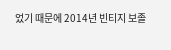었기 때문에 2014년 빈티지 보졸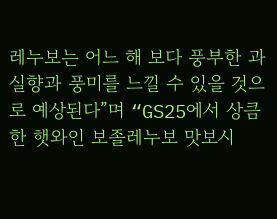레누보는 어느 해 보다 풍부한 과실향과 풍미를 느낄 수 있을 것으로 예상된다”며 “GS25에서 상큼한 햇와인 보졸레누보 맛보시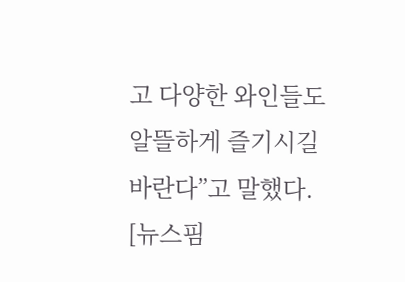고 다양한 와인들도 알뜰하게 즐기시길 바란다”고 말했다.
[뉴스핌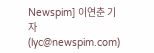Newspim] 이연춘 기자 (lyc@newspim.com)